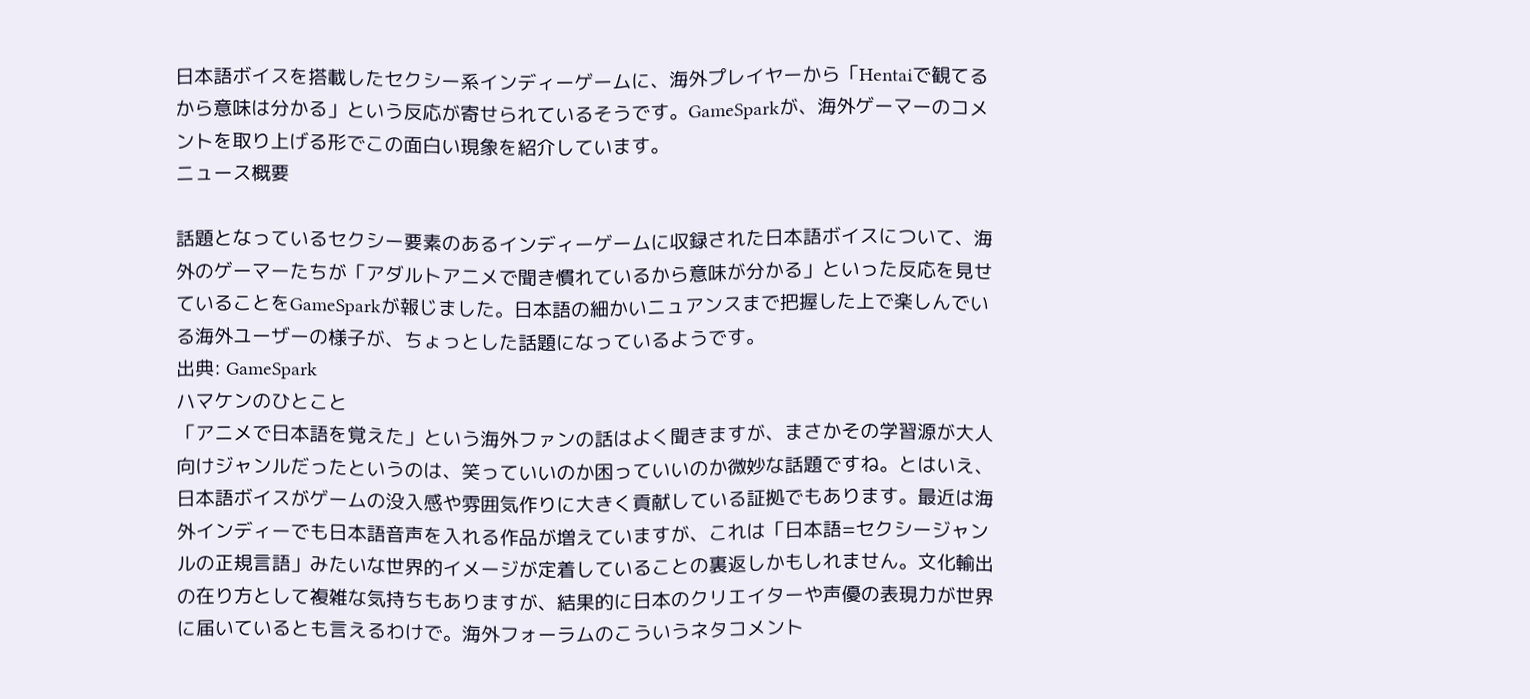日本語ボイスを搭載したセクシー系インディーゲームに、海外プレイヤーから「Hentaiで観てるから意味は分かる」という反応が寄せられているそうです。GameSparkが、海外ゲーマーのコメントを取り上げる形でこの面白い現象を紹介しています。
ニュース概要

話題となっているセクシー要素のあるインディーゲームに収録された日本語ボイスについて、海外のゲーマーたちが「アダルトアニメで聞き慣れているから意味が分かる」といった反応を見せていることをGameSparkが報じました。日本語の細かいニュアンスまで把握した上で楽しんでいる海外ユーザーの様子が、ちょっとした話題になっているようです。
出典: GameSpark
ハマケンのひとこと
「アニメで日本語を覚えた」という海外ファンの話はよく聞きますが、まさかその学習源が大人向けジャンルだったというのは、笑っていいのか困っていいのか微妙な話題ですね。とはいえ、日本語ボイスがゲームの没入感や雰囲気作りに大きく貢献している証拠でもあります。最近は海外インディーでも日本語音声を入れる作品が増えていますが、これは「日本語=セクシージャンルの正規言語」みたいな世界的イメージが定着していることの裏返しかもしれません。文化輸出の在り方として複雑な気持ちもありますが、結果的に日本のクリエイターや声優の表現力が世界に届いているとも言えるわけで。海外フォーラムのこういうネタコメント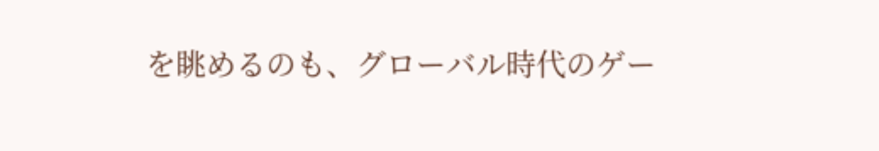を眺めるのも、グローバル時代のゲー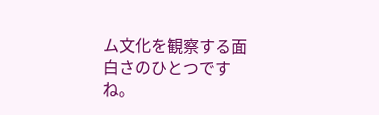ム文化を観察する面白さのひとつですね。